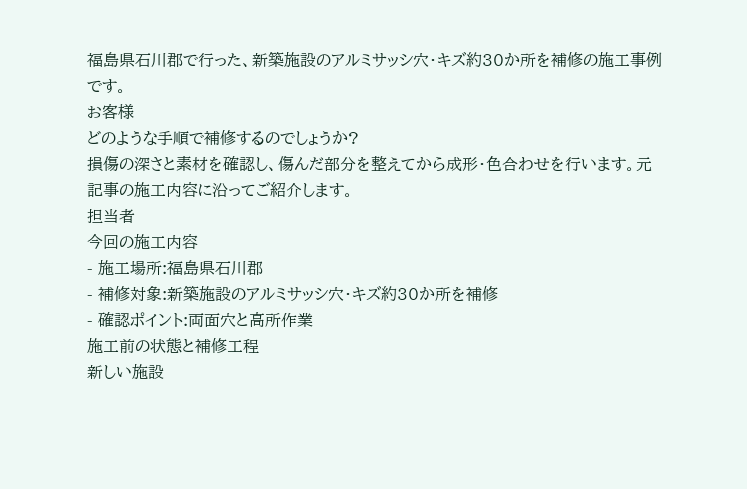福島県石川郡で行った、新築施設のアルミサッシ穴・キズ約30か所を補修の施工事例です。
お客様
どのような手順で補修するのでしょうか?
損傷の深さと素材を確認し、傷んだ部分を整えてから成形・色合わせを行います。元記事の施工内容に沿ってご紹介します。
担当者
今回の施工内容
- 施工場所:福島県石川郡
- 補修対象:新築施設のアルミサッシ穴・キズ約30か所を補修
- 確認ポイント:両面穴と高所作業
施工前の状態と補修工程
新しい施設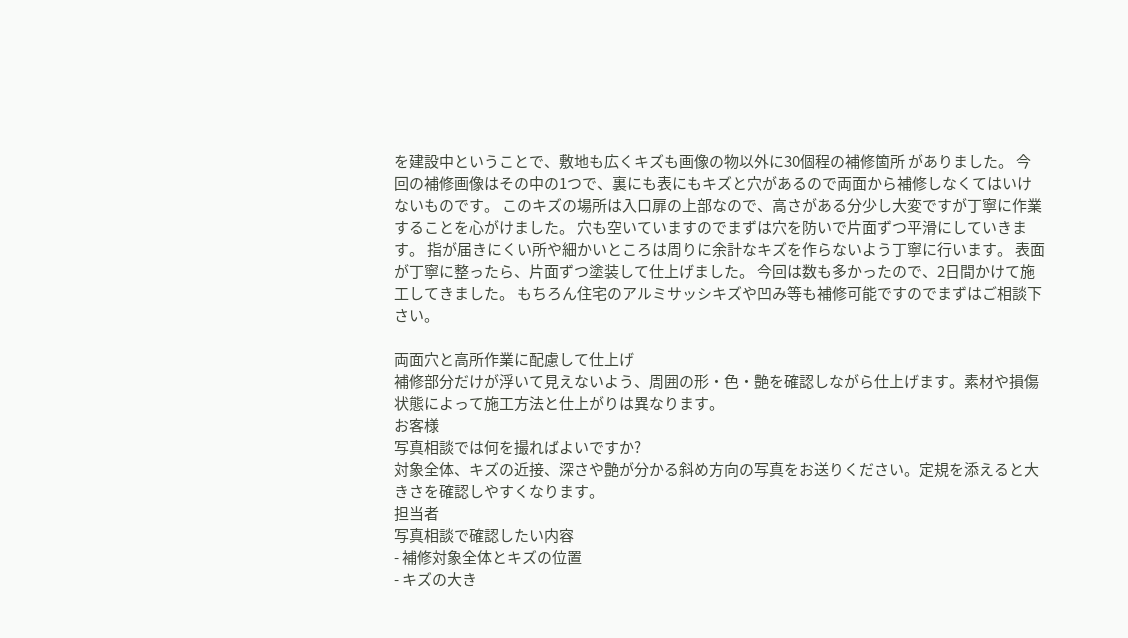を建設中ということで、敷地も広くキズも画像の物以外に30個程の補修箇所 がありました。 今回の補修画像はその中の1つで、裏にも表にもキズと穴があるので両面から補修しなくてはいけないものです。 このキズの場所は入口扉の上部なので、高さがある分少し大変ですが丁寧に作業することを心がけました。 穴も空いていますのでまずは穴を防いで片面ずつ平滑にしていきます。 指が届きにくい所や細かいところは周りに余計なキズを作らないよう丁寧に行います。 表面が丁寧に整ったら、片面ずつ塗装して仕上げました。 今回は数も多かったので、2日間かけて施工してきました。 もちろん住宅のアルミサッシキズや凹み等も補修可能ですのでまずはご相談下さい。

両面穴と高所作業に配慮して仕上げ
補修部分だけが浮いて見えないよう、周囲の形・色・艶を確認しながら仕上げます。素材や損傷状態によって施工方法と仕上がりは異なります。
お客様
写真相談では何を撮ればよいですか?
対象全体、キズの近接、深さや艶が分かる斜め方向の写真をお送りください。定規を添えると大きさを確認しやすくなります。
担当者
写真相談で確認したい内容
- 補修対象全体とキズの位置
- キズの大き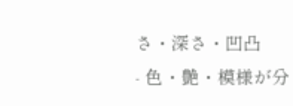さ・深さ・凹凸
- 色・艶・模様が分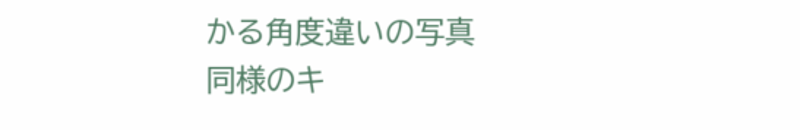かる角度違いの写真
同様のキ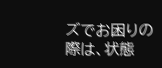ズでお困りの際は、状態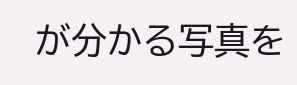が分かる写真を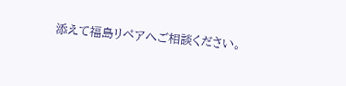添えて福島リペアへご相談ください。